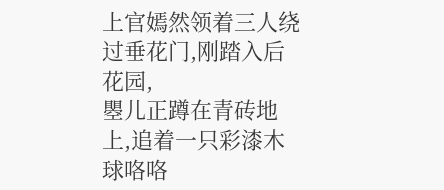上官嫣然领着三人绕过垂花门,刚踏入后花园,
瞾儿正蹲在青砖地上,追着一只彩漆木球咯咯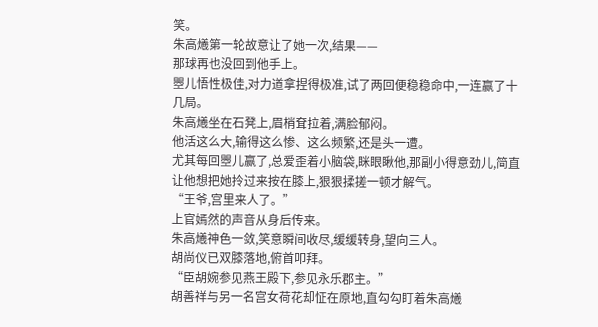笑。
朱高爔第一轮故意让了她一次,结果——
那球再也没回到他手上。
瞾儿悟性极佳,对力道拿捏得极准,试了两回便稳稳命中,一连赢了十几局。
朱高爔坐在石凳上,眉梢耷拉着,满脸郁闷。
他活这么大,输得这么惨、这么频繁,还是头一遭。
尤其每回瞾儿赢了,总爱歪着小脑袋,眯眼瞅他,那副小得意劲儿,简直让他想把她拎过来按在膝上,狠狠揉搓一顿才解气。
“王爷,宫里来人了。”
上官嫣然的声音从身后传来。
朱高爔神色一敛,笑意瞬间收尽,缓缓转身,望向三人。
胡尚仪已双膝落地,俯首叩拜。
“臣胡婉参见燕王殿下,参见永乐郡主。”
胡善祥与另一名宫女荷花却怔在原地,直勾勾盯着朱高爔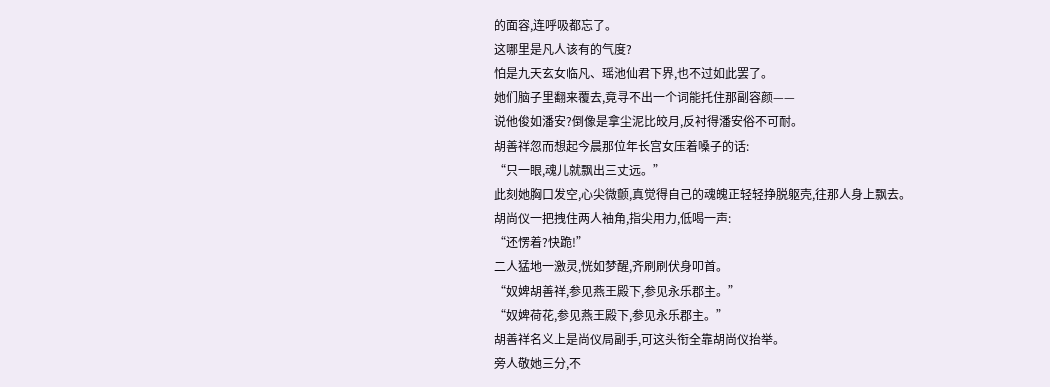的面容,连呼吸都忘了。
这哪里是凡人该有的气度?
怕是九天玄女临凡、瑶池仙君下界,也不过如此罢了。
她们脑子里翻来覆去,竟寻不出一个词能托住那副容颜——
说他俊如潘安?倒像是拿尘泥比皎月,反衬得潘安俗不可耐。
胡善祥忽而想起今晨那位年长宫女压着嗓子的话:
“只一眼,魂儿就飘出三丈远。”
此刻她胸口发空,心尖微颤,真觉得自己的魂魄正轻轻挣脱躯壳,往那人身上飘去。
胡尚仪一把拽住两人袖角,指尖用力,低喝一声:
“还愣着?快跪!”
二人猛地一激灵,恍如梦醒,齐刷刷伏身叩首。
“奴婢胡善祥,参见燕王殿下,参见永乐郡主。”
“奴婢荷花,参见燕王殿下,参见永乐郡主。”
胡善祥名义上是尚仪局副手,可这头衔全靠胡尚仪抬举。
旁人敬她三分,不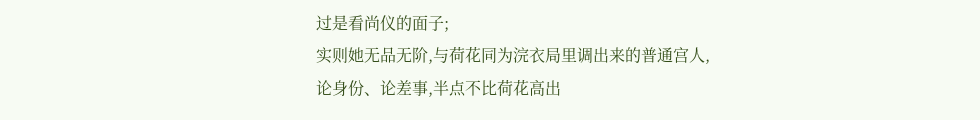过是看尚仪的面子;
实则她无品无阶,与荷花同为浣衣局里调出来的普通宫人,
论身份、论差事,半点不比荷花高出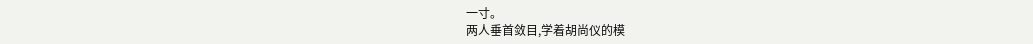一寸。
两人垂首敛目,学着胡尚仪的模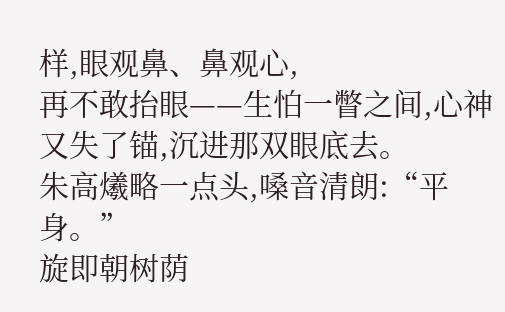样,眼观鼻、鼻观心,
再不敢抬眼——生怕一瞥之间,心神又失了锚,沉进那双眼底去。
朱高爔略一点头,嗓音清朗:“平身。”
旋即朝树荫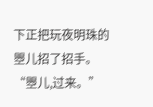下正把玩夜明珠的瞾儿招了招手。
“瞾儿,过来。”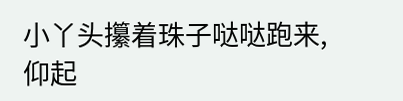小丫头攥着珠子哒哒跑来,仰起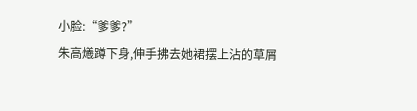小脸:“爹爹?”
朱高爔蹲下身,伸手拂去她裙摆上沾的草屑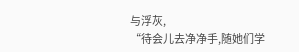与浮灰,
“待会儿去净净手,随她们学